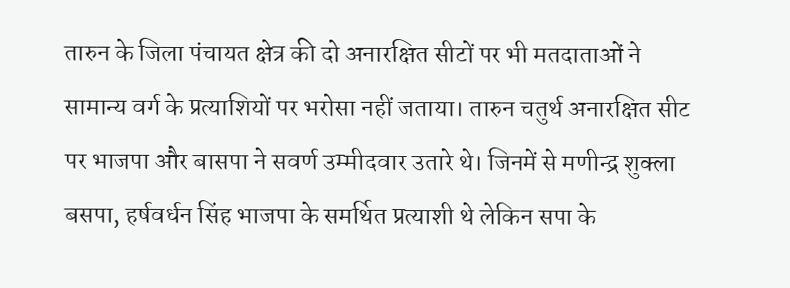तारुन के जिला पंचायत क्षेत्र की दो अनारक्षित सीटों पर भी मतदाताओं ने सामान्य वर्ग के प्रत्याशियों पर भरोसा नहीं जताया। तारुन चतुर्थ अनारक्षित सीट पर भाजपा और बासपा ने सवर्ण उम्मीदवार उतारे थे। जिनमें से मणीन्द्र शुक्ला बसपा, हर्षवर्धन सिंह भाजपा के समर्थित प्रत्याशी थे लेकिन सपा के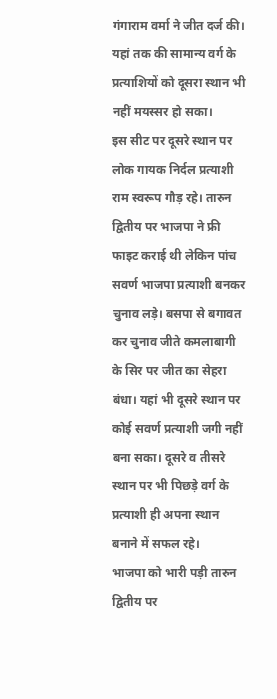गंगाराम वर्मा ने जीत दर्ज की। यहां तक की सामान्य वर्ग के प्रत्याशियों को दूसरा स्थान भी नहीं मयस्सर हो सका।
इस सीट पर दूसरे स्थान पर लोक गायक निर्दल प्रत्याशी राम स्वरूप गौड़ रहे। तारुन द्वितीय पर भाजपा ने फ्री फाइट कराई थी लेकिन पांच सवर्ण भाजपा प्रत्याशी बनकर चुनाव लड़े। बसपा से बगावत कर चुनाव जीते कमलाबागी के सिर पर जीत का सेहरा बंधा। यहां भी दूसरे स्थान पर कोई सवर्ण प्रत्याशी जगी नहीं बना सका। दूसरे व तीसरे स्थान पर भी पिछड़े वर्ग के प्रत्याशी ही अपना स्थान बनाने में सफल रहे।
भाजपा को भारी पड़ी तारुन द्वितीय पर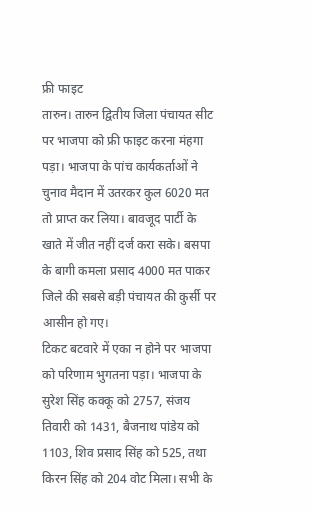फ्री फाइट
तारुन। तारुन द्वितीय जिला पंचायत सीट पर भाजपा को फ्री फाइट करना मंहगा पड़ा। भाजपा के पांच कार्यकर्ताओं ने चुनाव मैदान में उतरकर कुल 6020 मत तो प्राप्त कर लिया। बावजूद पार्टी के खाते में जीत नहीं दर्ज करा सके। बसपा के बागी कमला प्रसाद 4000 मत पाकर जिले की सबसे बड़ी पंचायत की कुर्सी पर आसीन हो गए।
टिकट बटवारे में एका न होने पर भाजपा को परिणाम भुगतना पड़ा। भाजपा के सुरेश सिंह कक्कू को 2757, संजय तिवारी को 1431, बैजनाथ पांडेय को 1103, शिव प्रसाद सिंह को 525, तथा किरन सिंह को 204 वोट मिला। सभी के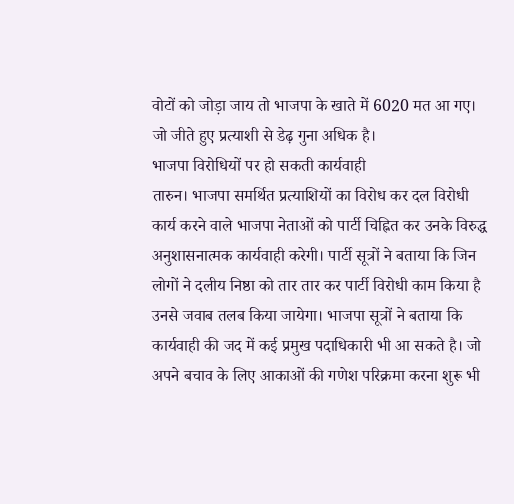वोटों को जोड़ा जाय तो भाजपा के खाते में 6020 मत आ गए। जो जीते हुए प्रत्याशी से डेढ़ गुना अधिक है।
भाजपा विरोधियों पर हो सकती कार्यवाही
तारुन। भाजपा समर्थित प्रत्याशियों का विरोध कर दल विरोधी कार्य करने वाले भाजपा नेताओं को पार्टी चिह्नित कर उनके विरुद्ध अनुशासनात्मक कार्यवाही करेगी। पार्टी सूत्रों ने बताया कि जिन लोगों ने दलीय निष्ठा को तार तार कर पार्टी विरोधी काम किया है उनसे जवाब तलब किया जायेगा। भाजपा सूत्रों ने बताया कि कार्यवाही की जद में कई प्रमुख पदाधिकारी भी आ सकते है। जो अपने बचाव के लिए आकाओं की गणेश परिक्रमा करना शुरू भी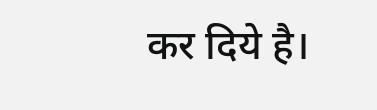कर दिये है।